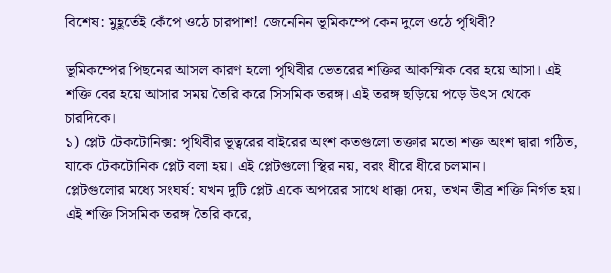বিশেষ: মুহূর্তেই কেঁপে ওঠে চারপাশ! জেনেনিন ভূমিকম্পে কেন দুলে ওঠে পৃথিবী?

ভূমিকম্পের পিছনের আসল কারণ হলো পৃথিবীর ভেতরের শক্তির আকস্মিক বের হয়ে আসা। এই শক্তি বের হয়ে আসার সময় তৈরি করে সিসমিক তরঙ্গ। এই তরঙ্গ ছড়িয়ে পড়ে উৎস থেকে চারদিকে।
১) প্লেট টেকটোনিক্স: পৃথিবীর ভূত্বরের বাইরের অংশ কতগুলো তক্তার মতো শক্ত অংশ দ্বারা গঠিত, যাকে টেকটোনিক প্লেট বলা হয়। এই প্লেটগুলো স্থির নয়, বরং ধীরে ধীরে চলমান।
প্লেটগুলোর মধ্যে সংঘর্ষ: যখন দুটি প্লেট একে অপরের সাথে ধাক্কা দেয়, তখন তীব্র শক্তি নির্গত হয়। এই শক্তি সিসমিক তরঙ্গ তৈরি করে,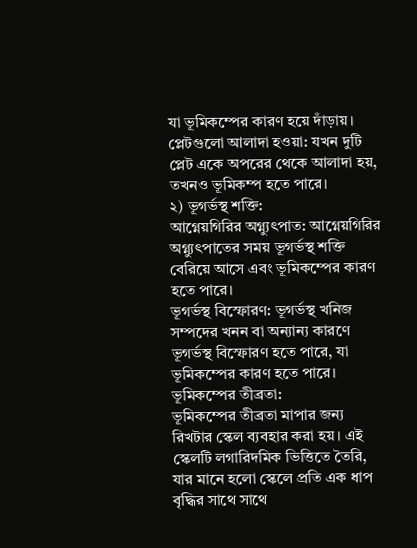যা ভূমিকম্পের কারণ হয়ে দাঁড়ায়।
প্লেটগুলো আলাদা হওয়া: যখন দুটি প্লেট একে অপরের থেকে আলাদা হয়, তখনও ভূমিকম্প হতে পারে।
২) ভূগর্ভস্থ শক্তি:
আগ্নেয়গিরির অগ্ন্যুৎপাত: আগ্নেয়গিরির অগ্ন্যুৎপাতের সময় ভূগর্ভস্থ শক্তি বেরিয়ে আসে এবং ভূমিকম্পের কারণ হতে পারে।
ভূগর্ভস্থ বিস্ফোরণ: ভূগর্ভস্থ খনিজ সম্পদের খনন বা অন্যান্য কারণে ভূগর্ভস্থ বিস্ফোরণ হতে পারে, যা ভূমিকম্পের কারণ হতে পারে।
ভূমিকম্পের তীব্রতা:
ভূমিকম্পের তীব্রতা মাপার জন্য রিখটার স্কেল ব্যবহার করা হয়। এই স্কেলটি লগারিদমিক ভিত্তিতে তৈরি, যার মানে হলো স্কেলে প্রতি এক ধাপ বৃদ্ধির সাথে সাথে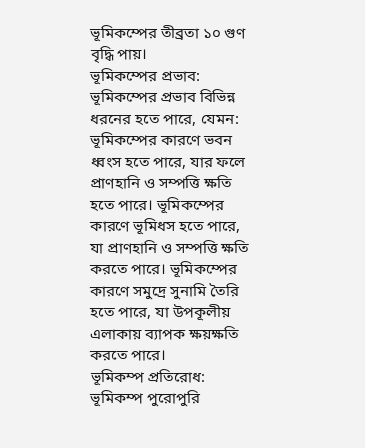ভূমিকম্পের তীব্রতা ১০ গুণ বৃদ্ধি পায়।
ভূমিকম্পের প্রভাব:
ভূমিকম্পের প্রভাব বিভিন্ন ধরনের হতে পারে, যেমন:
ভূমিকম্পের কারণে ভবন ধ্বংস হতে পারে, যার ফলে প্রাণহানি ও সম্পত্তি ক্ষতি হতে পারে। ভূমিকম্পের কারণে ভূমিধস হতে পারে, যা প্রাণহানি ও সম্পত্তি ক্ষতি করতে পারে। ভূমিকম্পের কারণে সমুদ্রে সুনামি তৈরি হতে পারে, যা উপকূলীয় এলাকায় ব্যাপক ক্ষয়ক্ষতি করতে পারে।
ভূমিকম্প প্রতিরোধ:
ভূমিকম্প পুরোপুরি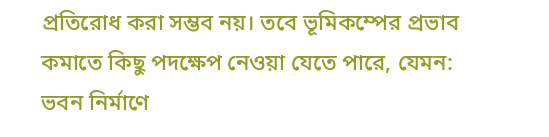প্রতিরোধ করা সম্ভব নয়। তবে ভূমিকম্পের প্রভাব কমাতে কিছু পদক্ষেপ নেওয়া যেতে পারে, যেমন:
ভবন নির্মাণে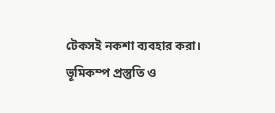টেকসই নকশা ব্যবহার করা।
ভূমিকম্প প্রস্তুতি ও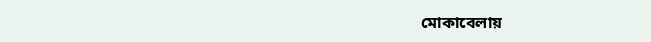মোকাবেলায়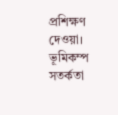প্রশিক্ষণ দেওয়া।
ভূমিকম্প সতর্কতা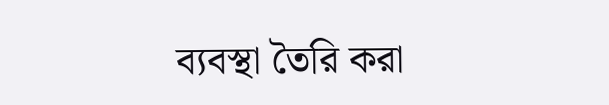ব্যবস্থা তৈরি করা